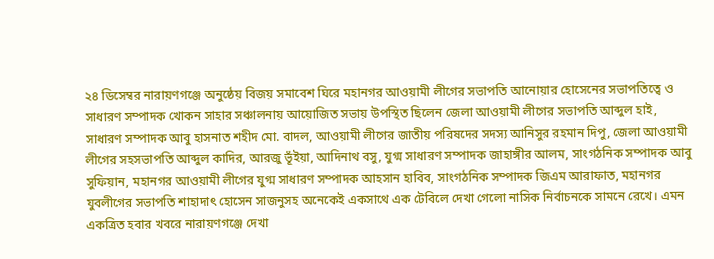২৪ ডিসেম্বর নারায়ণগঞ্জে অনুষ্ঠেয় বিজয় সমাবেশ ঘিরে মহানগর আওয়ামী লীগের সভাপতি আনোয়ার হোসেনের সভাপতিত্বে ও সাধারণ সম্পাদক খোকন সাহার সঞ্চালনায় আয়োজিত সভায় উপস্থিত ছিলেন জেলা আওয়ামী লীগের সভাপতি আব্দুল হাই, সাধারণ সম্পাদক আবু হাসনাত শহীদ মো. বাদল, আওয়ামী লীগের জাতীয় পরিষদের সদস্য আনিসুর রহমান দিপু, জেলা আওয়ামী লীগের সহসভাপতি আব্দুল কাদির, আরজু ভূঁইয়া, আদিনাথ বসু, যুগ্ম সাধারণ সম্পাদক জাহাঙ্গীর আলম, সাংগঠনিক সম্পাদক আবু সুফিয়ান, মহানগর আওয়ামী লীগের যুগ্ম সাধারণ সম্পাদক আহসান হাবিব, সাংগঠনিক সম্পাদক জিএম আরাফাত, মহানগর যুবলীগের সভাপতি শাহাদাৎ হোসেন সাজনুসহ অনেকেই একসাথে এক টেবিলে দেখা গেলো নাসিক নির্বাচনকে সামনে রেখে। এমন একত্রিত হবার খবরে নারায়ণগঞ্জে দেখা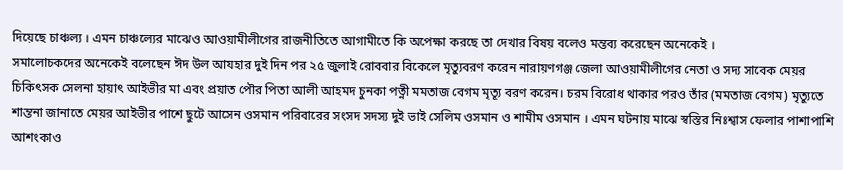দিয়েছে চাঞ্চল্য । এমন চাঞ্চল্যের মাঝেও আওয়ামীলীগের রাজনীতিতে আগামীতে কি অপেক্ষা করছে তা দেখার বিষয় বলেও মন্তব্য করেছেন অনেকেই ।
সমালোচকদের অনেকেই বলেছেন ঈদ উল আযহার দুই দিন পর ২৫ জুলাই রোববার বিকেলে মৃত্যুবরণ করেন নারায়ণগঞ্জ জেলা আওয়ামীলীগের নেতা ও সদ্য সাবেক মেয়র চিকিৎসক সেলনা হায়াৎ আইভীর মা এবং প্রয়াত পৌর পিতা আলী আহমদ চুনকা পত্নী মমতাজ বেগম মৃত্যূ বরণ করেন। চরম বিরোধ থাকার পরও তাঁর (মমতাজ বেগম) মৃত্যুতে শান্তনা জানাতে মেয়র আইভীর পাশে ছুটে আসেন ওসমান পরিবারের সংসদ সদস্য দুই ভাই সেলিম ওসমান ও শামীম ওসমান । এমন ঘটনায় মাঝে স্বস্তির নিঃশ্বাস ফেলার পাশাপাশি আশংকাও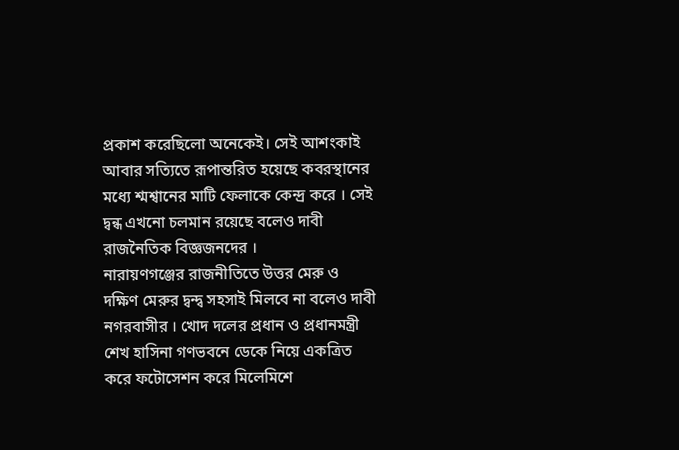প্রকাশ করেছিলো অনেকেই। সেই আশংকাই আবার সত্যিতে রূপান্তরিত হয়েছে কবরস্থানের মধ্যে শ্মশ্বানের মাটি ফেলাকে কেন্দ্র করে । সেই দ্বন্ধ এখনো চলমান রয়েছে বলেও দাবী রাজনৈতিক বিজ্ঞজনদের ।
নারায়ণগঞ্জের রাজনীতিতে উত্তর মেরু ও দক্ষিণ মেরুর দ্বন্দ্ব সহসাই মিলবে না বলেও দাবী নগরবাসীর । খোদ দলের প্রধান ও প্রধানমন্ত্রী শেখ হাসিনা গণভবনে ডেকে নিয়ে একত্রিত করে ফটোসেশন করে মিলেমিশে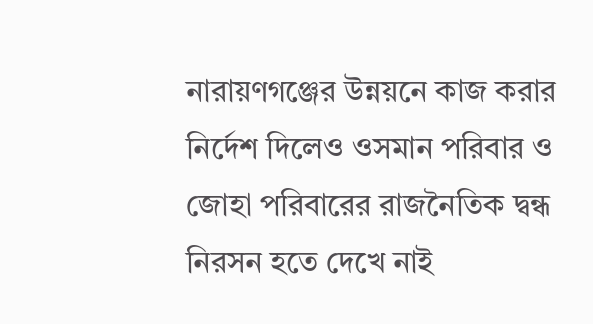নারায়ণগঞ্জের উন্নয়নে কাজ করার নির্দেশ দিলেও ওসমান পরিবার ও জোহা পরিবারের রাজনৈতিক দ্বন্ধ নিরসন হতে দেখে নাই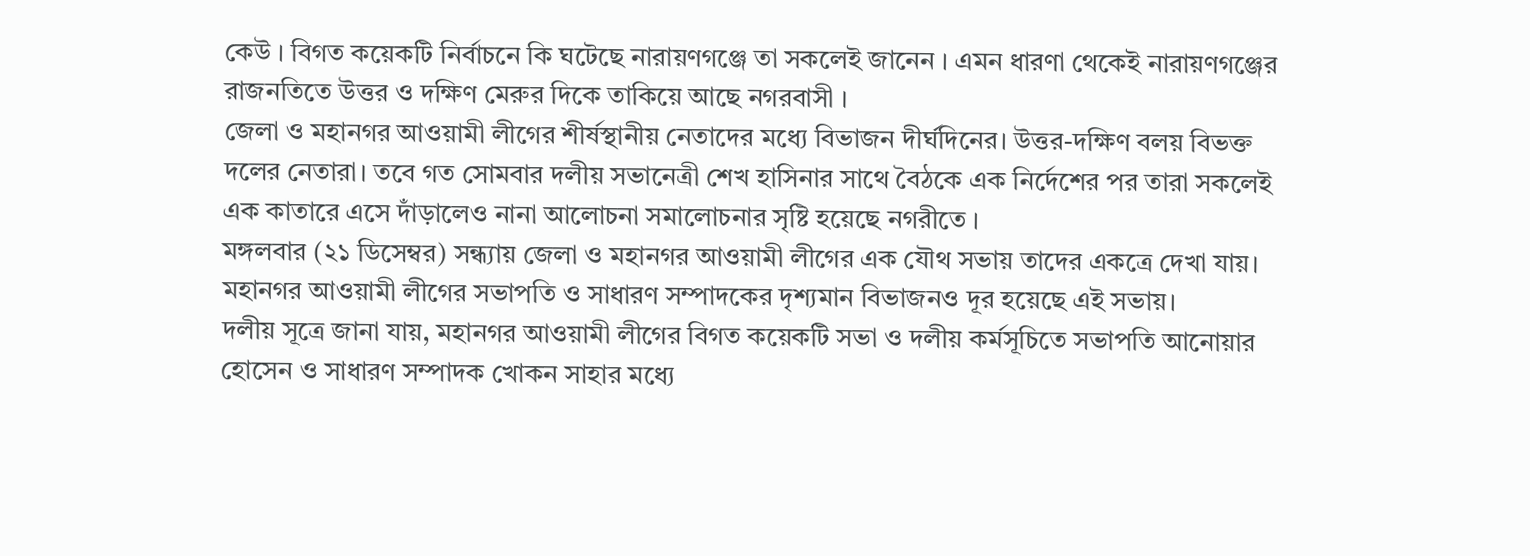কেউ । বিগত কয়েকটি নির্বাচনে কি ঘটেছে নারায়ণগঞ্জে তা সকলেই জানেন । এমন ধারণা থেকেই নারায়ণগঞ্জের রাজনতিতে উত্তর ও দক্ষিণ মেরুর দিকে তাকিয়ে আছে নগরবাসী ।
জেলা ও মহানগর আওয়ামী লীগের শীর্ষস্থানীয় নেতাদের মধ্যে বিভাজন দীর্ঘদিনের। উত্তর-দক্ষিণ বলয় বিভক্ত দলের নেতারা। তবে গত সোমবার দলীয় সভানেত্রী শেখ হাসিনার সাথে বৈঠকে এক নির্দেশের পর তারা সকলেই এক কাতারে এসে দাঁড়ালেও নানা আলোচনা সমালোচনার সৃষ্টি হয়েছে নগরীতে ।
মঙ্গলবার (২১ ডিসেম্বর) সন্ধ্যায় জেলা ও মহানগর আওয়ামী লীগের এক যৌথ সভায় তাদের একত্রে দেখা যায়। মহানগর আওয়ামী লীগের সভাপতি ও সাধারণ সম্পাদকের দৃশ্যমান বিভাজনও দূর হয়েছে এই সভায়।
দলীয় সূত্রে জানা যায়, মহানগর আওয়ামী লীগের বিগত কয়েকটি সভা ও দলীয় কর্মসূচিতে সভাপতি আনোয়ার হোসেন ও সাধারণ সম্পাদক খোকন সাহার মধ্যে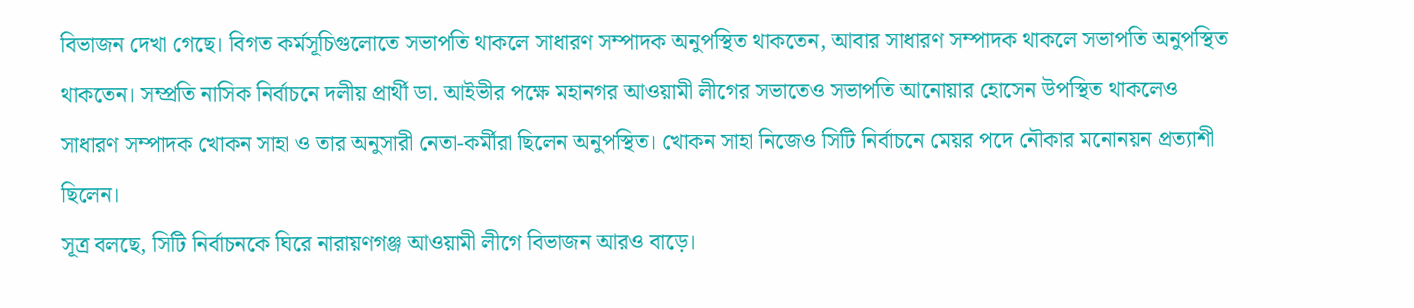বিভাজন দেখা গেছে। বিগত কর্মসূচিগুলোতে সভাপতি থাকলে সাধারণ সম্পাদক অনুপস্থিত থাকতেন, আবার সাধারণ সম্পাদক থাকলে সভাপতি অনুপস্থিত থাকতেন। সম্প্রতি নাসিক নির্বাচনে দলীয় প্রার্থী ডা. আইভীর পক্ষে মহানগর আওয়ামী লীগের সভাতেও সভাপতি আনোয়ার হোসেন উপস্থিত থাকলেও সাধারণ সম্পাদক খোকন সাহা ও তার অনুসারী নেতা-কর্মীরা ছিলেন অনুপস্থিত। খোকন সাহা নিজেও সিটি নির্বাচনে মেয়র পদে নৌকার মনোনয়ন প্রত্যাশী ছিলেন।
সূত্র বলছে, সিটি নির্বাচনকে ঘিরে নারায়ণগঞ্জ আওয়ামী লীগে বিভাজন আরও বাড়ে।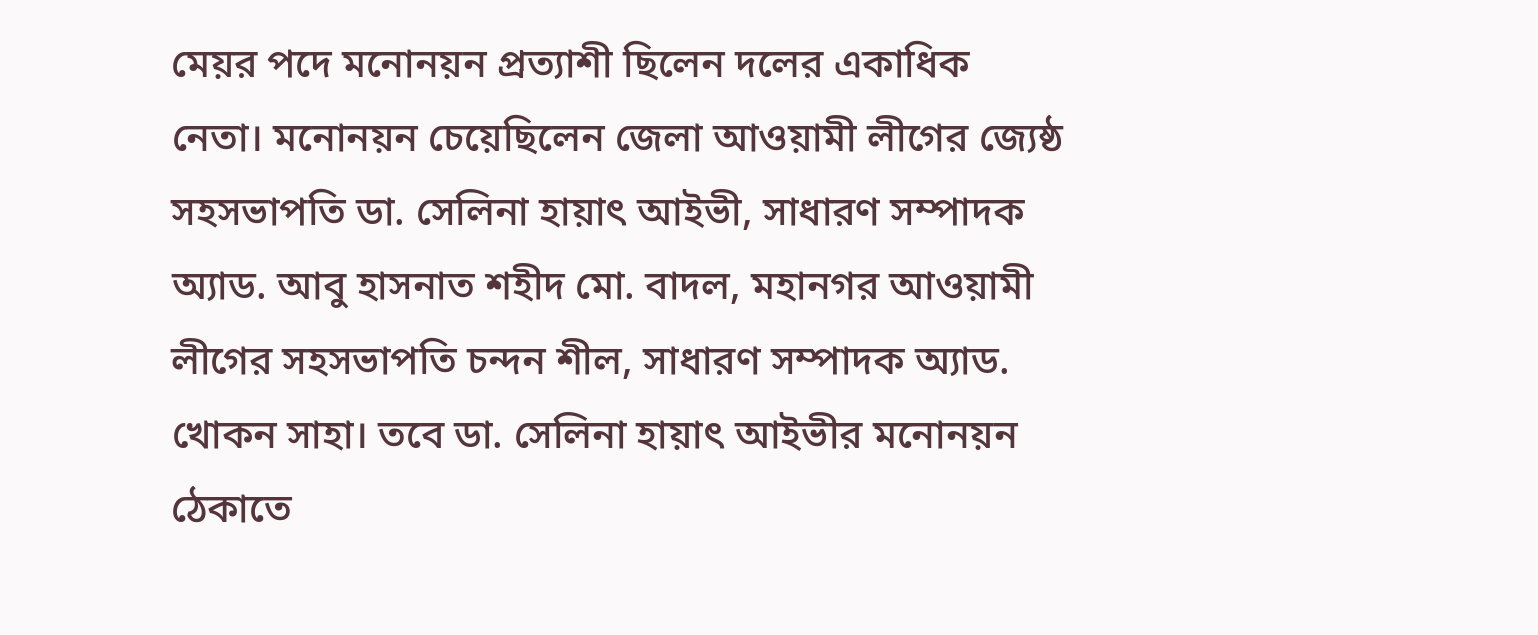মেয়র পদে মনোনয়ন প্রত্যাশী ছিলেন দলের একাধিক নেতা। মনোনয়ন চেয়েছিলেন জেলা আওয়ামী লীগের জ্যেষ্ঠ সহসভাপতি ডা. সেলিনা হায়াৎ আইভী, সাধারণ সম্পাদক অ্যাড. আবু হাসনাত শহীদ মো. বাদল, মহানগর আওয়ামী লীগের সহসভাপতি চন্দন শীল, সাধারণ সম্পাদক অ্যাড. খোকন সাহা। তবে ডা. সেলিনা হায়াৎ আইভীর মনোনয়ন ঠেকাতে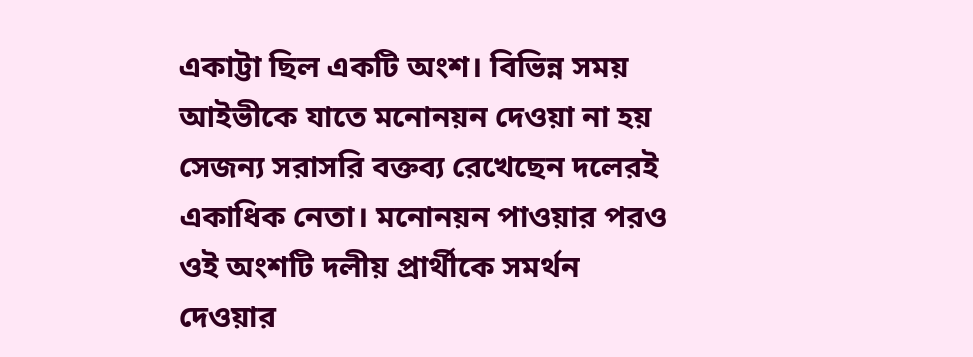একাট্টা ছিল একটি অংশ। বিভিন্ন সময় আইভীকে যাতে মনোনয়ন দেওয়া না হয় সেজন্য সরাসরি বক্তব্য রেখেছেন দলেরই একাধিক নেতা। মনোনয়ন পাওয়ার পরও ওই অংশটি দলীয় প্রার্থীকে সমর্থন দেওয়ার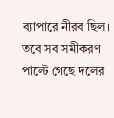ব্যাপারে নীরব ছিল। তবে সব সমীকরণ পাল্টে গেছে দলের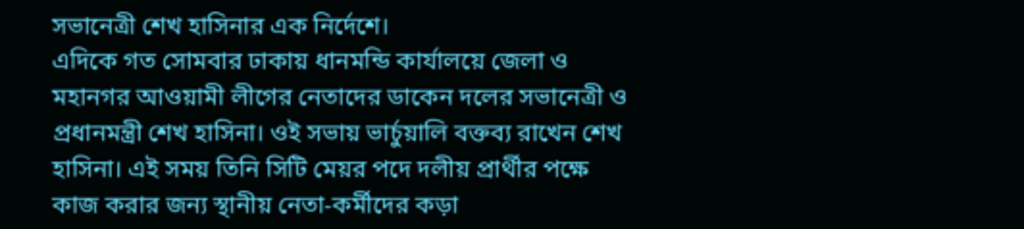সভানেত্রী শেখ হাসিনার এক নির্দেশে।
এদিকে গত সোমবার ঢাকায় ধানমন্ডি কার্যালয়ে জেলা ও মহানগর আওয়ামী লীগের নেতাদের ডাকেন দলের সভানেত্রী ও প্রধানমন্ত্রী শেখ হাসিনা। ওই সভায় ভার্চুয়ালি বক্তব্য রাখেন শেখ হাসিনা। এই সময় তিনি সিটি মেয়র পদে দলীয় প্রার্থীর পক্ষে কাজ করার জন্য স্থানীয় নেতা-কর্মীদের কড়া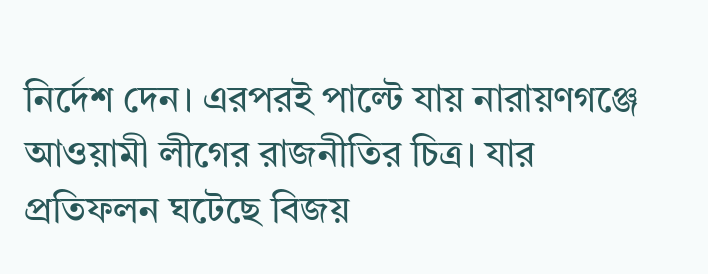নির্দেশ দেন। এরপরই পাল্টে যায় নারায়ণগঞ্জে আওয়ামী লীগের রাজনীতির চিত্র। যার প্রতিফলন ঘটেছে বিজয়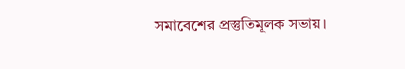সমাবেশের প্রস্তুতিমূলক সভায়।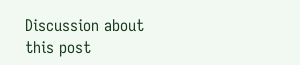Discussion about this post